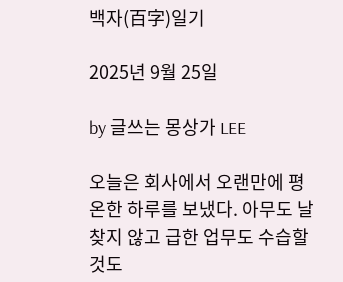백자(百字)일기

2025년 9월 25일

by 글쓰는 몽상가 LEE

오늘은 회사에서 오랜만에 평온한 하루를 보냈다. 아무도 날 찾지 않고 급한 업무도 수습할 것도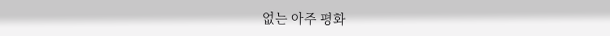없는 아주 평화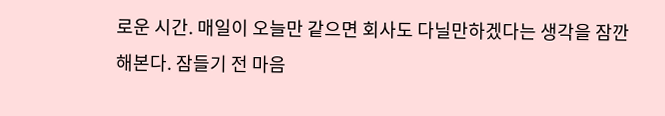로운 시간. 매일이 오늘만 같으면 회사도 다닐만하겠다는 생각을 잠깐 해본다. 잠들기 전 마음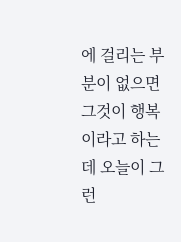에 걸리는 부분이 없으면 그것이 행복이라고 하는데 오늘이 그런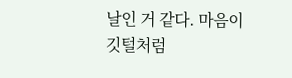날인 거 같다. 마음이 깃털처럼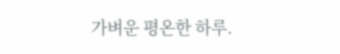가벼운 평온한 하루.